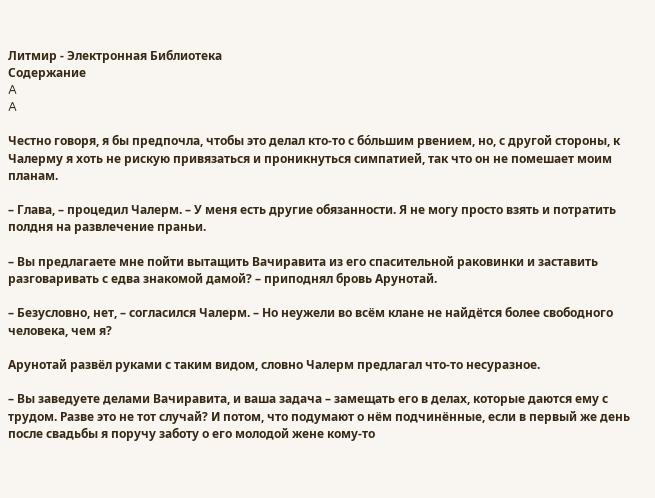Литмир - Электронная Библиотека
Содержание
A
A

Честно говоря, я бы предпочла, чтобы это делал кто-то с бо́льшим рвением, но, с другой стороны, к Чалерму я хоть не рискую привязаться и проникнуться симпатией, так что он не помешает моим планам.

– Глава, – процедил Чалерм. – У меня есть другие обязанности. Я не могу просто взять и потратить полдня на развлечение праньи.

– Вы предлагаете мне пойти вытащить Вачиравита из его спасительной раковинки и заставить разговаривать с едва знакомой дамой? – приподнял бровь Арунотай.

– Безусловно, нет, – согласился Чалерм. – Но неужели во всём клане не найдётся более свободного человека, чем я?

Арунотай развёл руками с таким видом, словно Чалерм предлагал что-то несуразное.

– Вы заведуете делами Вачиравита, и ваша задача – замещать его в делах, которые даются ему с трудом. Разве это не тот случай? И потом, что подумают о нём подчинённые, если в первый же день после свадьбы я поручу заботу о его молодой жене кому-то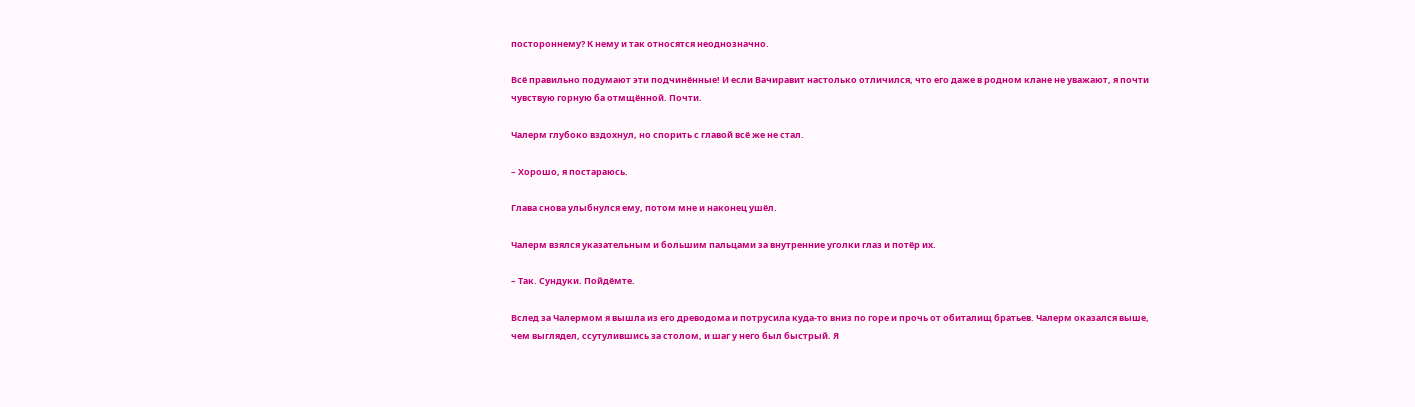постороннему? К нему и так относятся неоднозначно.

Всё правильно подумают эти подчинённые! И если Вачиравит настолько отличился, что его даже в родном клане не уважают, я почти чувствую горную ба отмщённой. Почти.

Чалерм глубоко вздохнул, но спорить с главой всё же не стал.

– Хорошо, я постараюсь.

Глава снова улыбнулся ему, потом мне и наконец ушёл.

Чалерм взялся указательным и большим пальцами за внутренние уголки глаз и потёр их.

– Так. Сундуки. Пойдёмте.

Вслед за Чалермом я вышла из его древодома и потрусила куда-то вниз по горе и прочь от обиталищ братьев. Чалерм оказался выше, чем выглядел, ссутулившись за столом, и шаг у него был быстрый. Я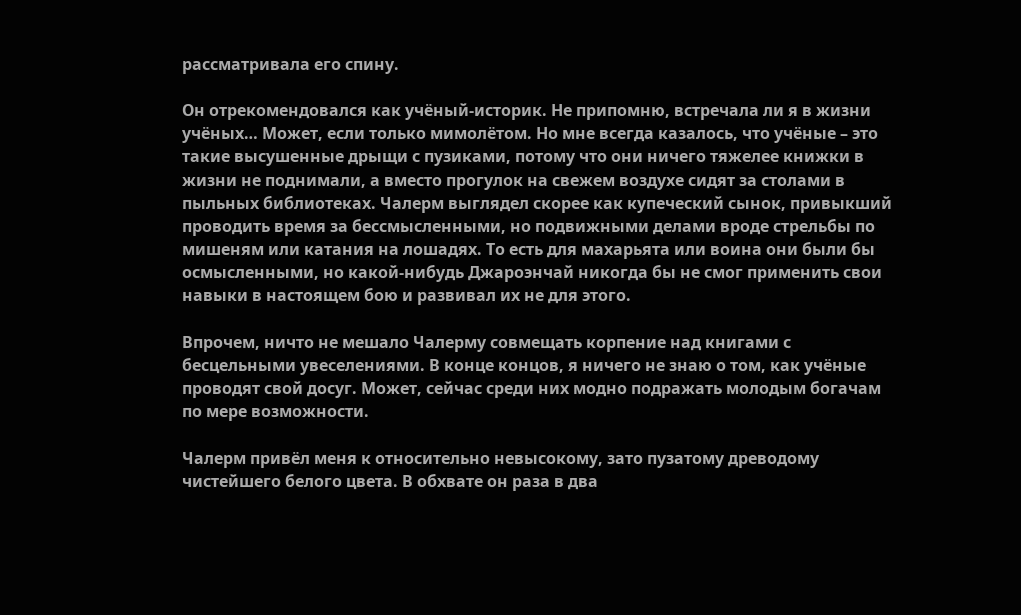рассматривала его спину.

Он отрекомендовался как учёный-историк. Не припомню, встречала ли я в жизни учёных… Может, если только мимолётом. Но мне всегда казалось, что учёные – это такие высушенные дрыщи с пузиками, потому что они ничего тяжелее книжки в жизни не поднимали, а вместо прогулок на свежем воздухе сидят за столами в пыльных библиотеках. Чалерм выглядел скорее как купеческий сынок, привыкший проводить время за бессмысленными, но подвижными делами вроде стрельбы по мишеням или катания на лошадях. То есть для махарьята или воина они были бы осмысленными, но какой-нибудь Джароэнчай никогда бы не смог применить свои навыки в настоящем бою и развивал их не для этого.

Впрочем, ничто не мешало Чалерму совмещать корпение над книгами с бесцельными увеселениями. В конце концов, я ничего не знаю о том, как учёные проводят свой досуг. Может, сейчас среди них модно подражать молодым богачам по мере возможности.

Чалерм привёл меня к относительно невысокому, зато пузатому древодому чистейшего белого цвета. В обхвате он раза в два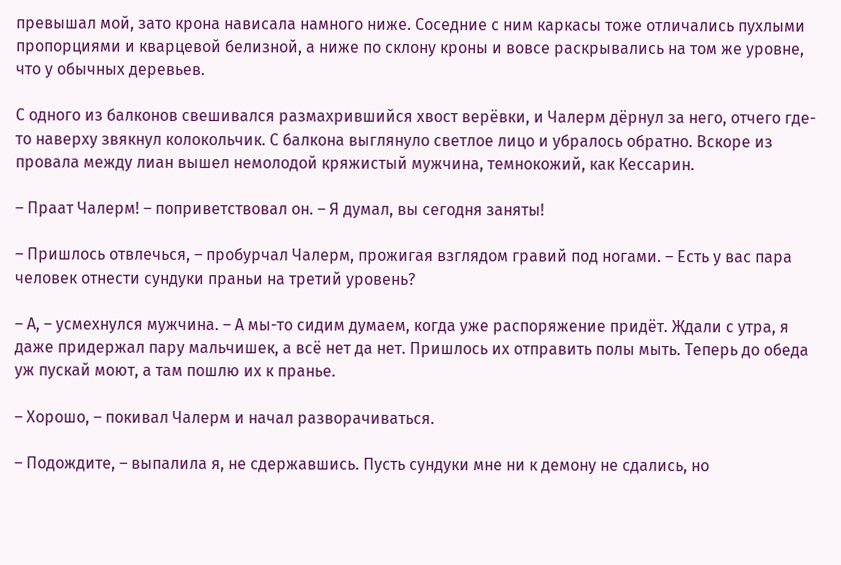превышал мой, зато крона нависала намного ниже. Соседние с ним каркасы тоже отличались пухлыми пропорциями и кварцевой белизной, а ниже по склону кроны и вовсе раскрывались на том же уровне, что у обычных деревьев.

С одного из балконов свешивался размахрившийся хвост верёвки, и Чалерм дёрнул за него, отчего где-то наверху звякнул колокольчик. С балкона выглянуло светлое лицо и убралось обратно. Вскоре из провала между лиан вышел немолодой кряжистый мужчина, темнокожий, как Кессарин.

– Праат Чалерм! – поприветствовал он. – Я думал, вы сегодня заняты!

– Пришлось отвлечься, – пробурчал Чалерм, прожигая взглядом гравий под ногами. – Есть у вас пара человек отнести сундуки праньи на третий уровень?

– А, – усмехнулся мужчина. – А мы-то сидим думаем, когда уже распоряжение придёт. Ждали с утра, я даже придержал пару мальчишек, а всё нет да нет. Пришлось их отправить полы мыть. Теперь до обеда уж пускай моют, а там пошлю их к пранье.

– Хорошо, – покивал Чалерм и начал разворачиваться.

– Подождите, – выпалила я, не сдержавшись. Пусть сундуки мне ни к демону не сдались, но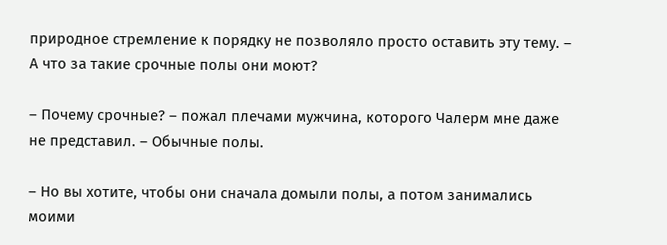природное стремление к порядку не позволяло просто оставить эту тему. – А что за такие срочные полы они моют?

– Почему срочные? – пожал плечами мужчина, которого Чалерм мне даже не представил. – Обычные полы.

– Но вы хотите, чтобы они сначала домыли полы, а потом занимались моими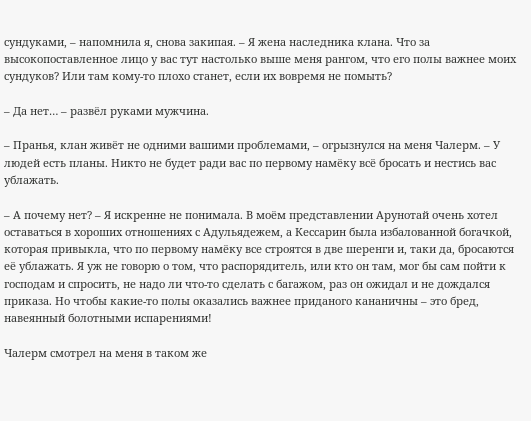сундуками, – напомнила я, снова закипая. – Я жена наследника клана. Что за высокопоставленное лицо у вас тут настолько выше меня рангом, что его полы важнее моих сундуков? Или там кому-то плохо станет, если их вовремя не помыть?

– Да нет… – развёл руками мужчина.

– Пранья, клан живёт не одними вашими проблемами, – огрызнулся на меня Чалерм. – У людей есть планы. Никто не будет ради вас по первому намёку всё бросать и нестись вас ублажать.

– А почему нет? – Я искренне не понимала. В моём представлении Арунотай очень хотел оставаться в хороших отношениях с Адульядежем, а Кессарин была избалованной богачкой, которая привыкла, что по первому намёку все строятся в две шеренги и, таки да, бросаются её ублажать. Я уж не говорю о том, что распорядитель, или кто он там, мог бы сам пойти к господам и спросить, не надо ли что-то сделать с багажом, раз он ожидал и не дождался приказа. Но чтобы какие-то полы оказались важнее приданого кананичны – это бред, навеянный болотными испарениями!

Чалерм смотрел на меня в таком же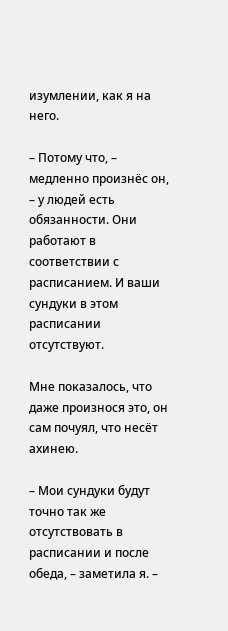изумлении, как я на него.

– Потому что, – медленно произнёс он, – у людей есть обязанности. Они работают в соответствии с расписанием. И ваши сундуки в этом расписании отсутствуют.

Мне показалось, что даже произнося это, он сам почуял, что несёт ахинею.

– Мои сундуки будут точно так же отсутствовать в расписании и после обеда, – заметила я. –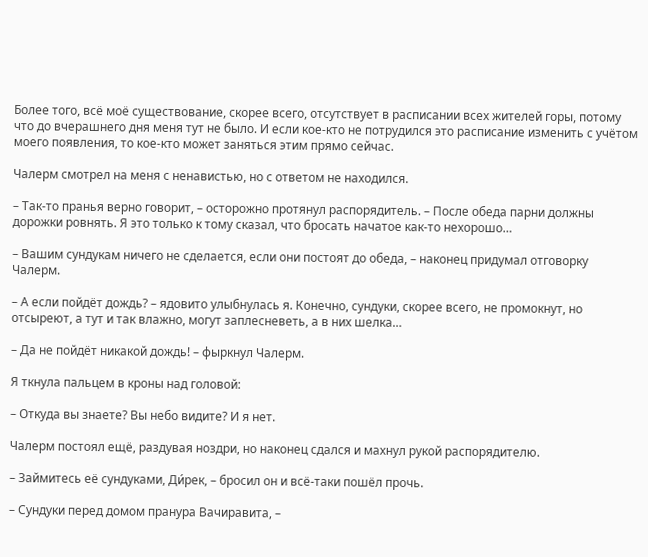Более того, всё моё существование, скорее всего, отсутствует в расписании всех жителей горы, потому что до вчерашнего дня меня тут не было. И если кое-кто не потрудился это расписание изменить с учётом моего появления, то кое-кто может заняться этим прямо сейчас.

Чалерм смотрел на меня с ненавистью, но с ответом не находился.

– Так-то пранья верно говорит, – осторожно протянул распорядитель. – После обеда парни должны дорожки ровнять. Я это только к тому сказал, что бросать начатое как-то нехорошо…

– Вашим сундукам ничего не сделается, если они постоят до обеда, – наконец придумал отговорку Чалерм.

– А если пойдёт дождь? – ядовито улыбнулась я. Конечно, сундуки, скорее всего, не промокнут, но отсыреют, а тут и так влажно, могут заплесневеть, а в них шелка…

– Да не пойдёт никакой дождь! – фыркнул Чалерм.

Я ткнула пальцем в кроны над головой:

– Откуда вы знаете? Вы небо видите? И я нет.

Чалерм постоял ещё, раздувая ноздри, но наконец сдался и махнул рукой распорядителю.

– Займитесь её сундуками, Ди́рек, – бросил он и всё-таки пошёл прочь.

– Сундуки перед домом пранура Вачиравита, –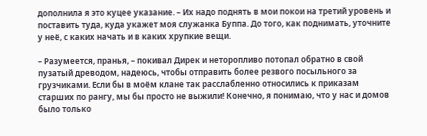дополнила я это куцее указание. – Их надо поднять в мои покои на третий уровень и поставить туда, куда укажет моя служанка Буппа. До того, как поднимать, уточните у неё, с каких начать и в каких хрупкие вещи.

– Разумеется, пранья, – покивал Дирек и неторопливо потопал обратно в свой пузатый древодом, надеюсь, чтобы отправить более резвого посыльного за грузчиками. Если бы в моём клане так расслабленно относились к приказам старших по рангу, мы бы просто не выжили! Конечно, я понимаю, что у нас и домов было только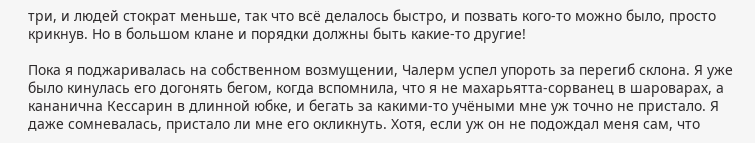три, и людей стократ меньше, так что всё делалось быстро, и позвать кого-то можно было, просто крикнув. Но в большом клане и порядки должны быть какие-то другие!

Пока я поджаривалась на собственном возмущении, Чалерм успел упороть за перегиб склона. Я уже было кинулась его догонять бегом, когда вспомнила, что я не махарьятта-сорванец в шароварах, а кананична Кессарин в длинной юбке, и бегать за какими-то учёными мне уж точно не пристало. Я даже сомневалась, пристало ли мне его окликнуть. Хотя, если уж он не подождал меня сам, что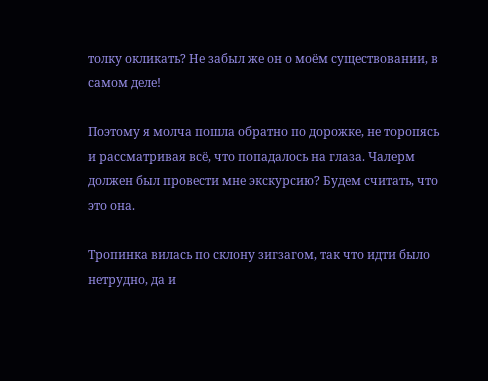толку окликать? Не забыл же он о моём существовании, в самом деле!

Поэтому я молча пошла обратно по дорожке, не торопясь и рассматривая всё, что попадалось на глаза. Чалерм должен был провести мне экскурсию? Будем считать, что это она.

Тропинка вилась по склону зигзагом, так что идти было нетрудно, да и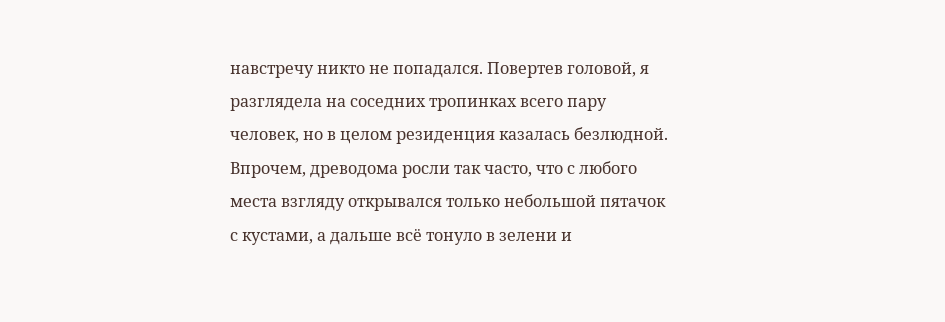навстречу никто не попадался. Повертев головой, я разглядела на соседних тропинках всего пару человек, но в целом резиденция казалась безлюдной. Впрочем, древодома росли так часто, что с любого места взгляду открывался только небольшой пятачок с кустами, а дальше всё тонуло в зелени и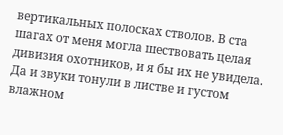вертикальных полосках стволов. В ста шагах от меня могла шествовать целая дивизия охотников, и я бы их не увидела. Да и звуки тонули в листве и густом влажном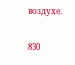воздухе.

830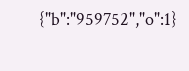{"b":"959752","o":1}